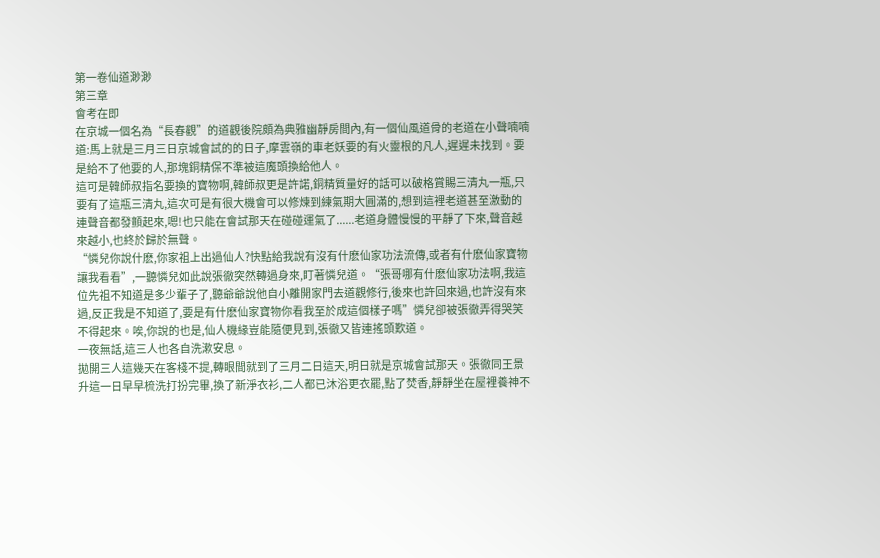第一卷仙道渺渺
第三章
會考在即
在京城一個名為“長春觀”的道觀後院頗為典雅幽靜房間內,有一個仙風道骨的老道在小聲喃喃道:馬上就是三月三日京城會試的的日子,摩雲嶺的車老妖要的有火靈根的凡人,遲遲未找到。要是給不了他要的人,那塊銅精保不準被這魔頭換給他人。
這可是韓師叔指名要換的寶物啊,韓師叔更是許諾,銅精質量好的話可以破格賞賜三清丸一瓶,只要有了這瓶三清丸,這次可是有很大機會可以修煉到練氣期大圓滿的,想到這裡老道甚至激動的連聲音都發顫起來,嗯!也只能在會試那天在碰碰運氣了......老道身體慢慢的平靜了下來,聲音越來越小,也終於歸於無聲。
“憐兒你說什麽,你家祖上出過仙人?快點給我說有沒有什麽仙家功法流傳,或者有什麽仙家寶物讓我看看”,一聽憐兒如此說張徹突然轉過身來,盯著憐兒道。“張哥哪有什麽仙家功法啊,我這位先祖不知道是多少輩子了,聽爺爺說他自小離開家門去道觀修行,後來也許回來過,也許沒有來過,反正我是不知道了,要是有什麽仙家寶物你看我至於成這個樣子嗎”憐兒卻被張徹弄得哭笑不得起來。唉,你說的也是,仙人機緣豈能隨便見到,張徹又皆連搖頭歎道。
一夜無話,這三人也各自洗漱安息。
拋開三人這幾天在客棧不提,轉眼間就到了三月二日這天,明日就是京城會試那天。張徹同王景升這一日早早梳洗打扮完畢,換了新淨衣衫,二人都已沐浴更衣罷,點了焚香,靜靜坐在屋裡養神不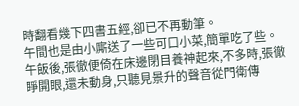時翻看幾下四書五經,卻已不再動筆。
午間也是由小廝送了一些可口小菜,簡單吃了些。
午飯後,張徹便倚在床邊閉目養神起來,不多時,張徹睜開眼,還未動身,只聽見景升的聲音從門衛傳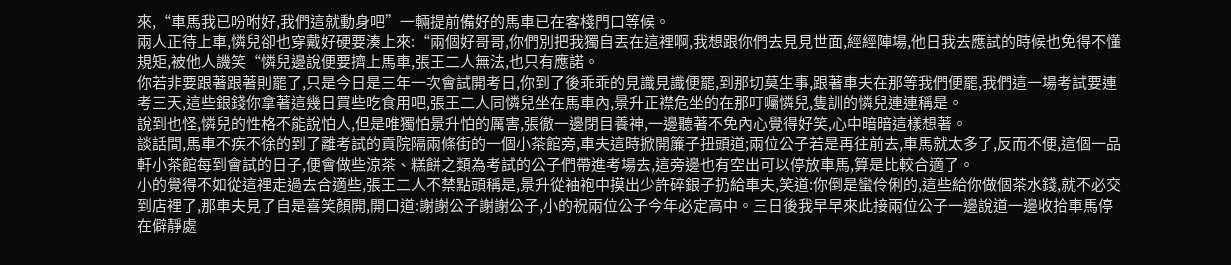來,“車馬我已吩咐好,我們這就動身吧”一輛提前備好的馬車已在客棧門口等候。
兩人正待上車,憐兒卻也穿戴好硬要湊上來:“兩個好哥哥,你們別把我獨自丟在這裡啊,我想跟你們去見見世面,經經陣場,他日我去應試的時候也免得不懂規矩,被他人譏笑“憐兒邊說便要擠上馬車,張王二人無法,也只有應諾。
你若非要跟著跟著則罷了,只是今日是三年一次會試開考日,你到了後乖乖的見識見識便罷,到那切莫生事,跟著車夫在那等我們便罷,我們這一場考試要連考三天,這些銀錢你拿著這幾日買些吃食用吧,張王二人同憐兒坐在馬車內,景升正襟危坐的在那叮囑憐兒,隻訓的憐兒連連稱是。
說到也怪,憐兒的性格不能說怕人,但是唯獨怕景升怕的厲害,張徹一邊閉目養神,一邊聽著不免內心覺得好笑,心中暗暗這樣想著。
談話間,馬車不疾不徐的到了離考試的貢院隔兩條街的一個小茶館旁,車夫這時掀開簾子扭頭道;兩位公子若是再往前去,車馬就太多了,反而不便,這個一品軒小茶館每到會試的日子,便會做些涼茶、糕餅之類為考試的公子們帶進考場去,這旁邊也有空出可以停放車馬,算是比較合適了。
小的覺得不如從這裡走過去合適些,張王二人不禁點頭稱是,景升從袖袍中摸出少許碎銀子扔給車夫,笑道:你倒是蠻伶俐的,這些給你做個茶水錢,就不必交到店裡了,那車夫見了自是喜笑顏開,開口道:謝謝公子謝謝公子,小的祝兩位公子今年必定高中。三日後我早早來此接兩位公子一邊說道一邊收拾車馬停在僻靜處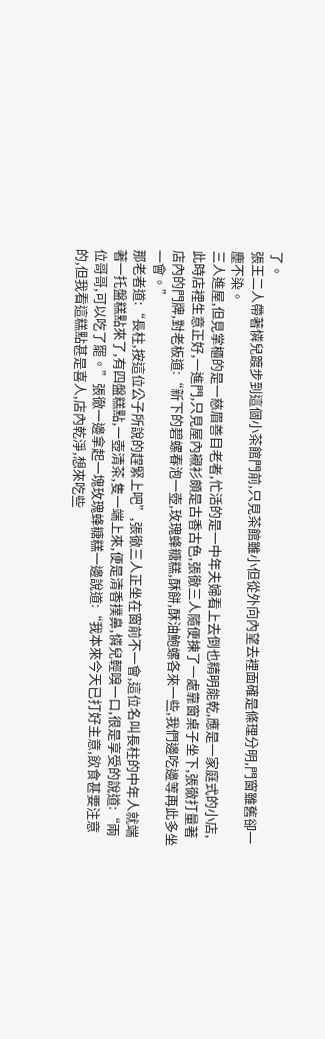了。
張王二人帶著憐兒踱步到這個小茶館門前,只見茶館雖小但從外向內望去裡面確是條理分明,門窗雖舊卻一塵不染。
三人進屋,但見掌櫃的是一慈眉善目老者,忙活的是一中年夫婦看上去倒也精明能乾,應是一家庭式的小店,此時店裡生意正好,一進門,只見屋內襯衫頗是古香古色,張徹三人隨便揀了一處靠窗桌子坐下,張徹打量著店內的門牌,對老板道:“新下的碧螺春泡一壺,玫瑰蜂糖糕,酥餅,酥油鮑螺各來一些,我們邊吃邊等再此多坐一會。”
那老者道:“長柱,按這位公子所說的趕緊上吧”,張徹三人正坐在窗前不一會,這位名叫長柱的中年人就端著一托盤糕點來了,有四盤糕點,一壺清茶,隻一端上來,便是清香撲鼻,憐兒輕嗅一口,很是享受的說道:“兩位哥哥,可以吃了罷。”張徹一邊拿起一塊玫瑰蜂糖糕一邊說道:“我本來今天已打好主意,飲食甚要注意的,但我看這糕點甚是喜人,店內乾淨,想來吃些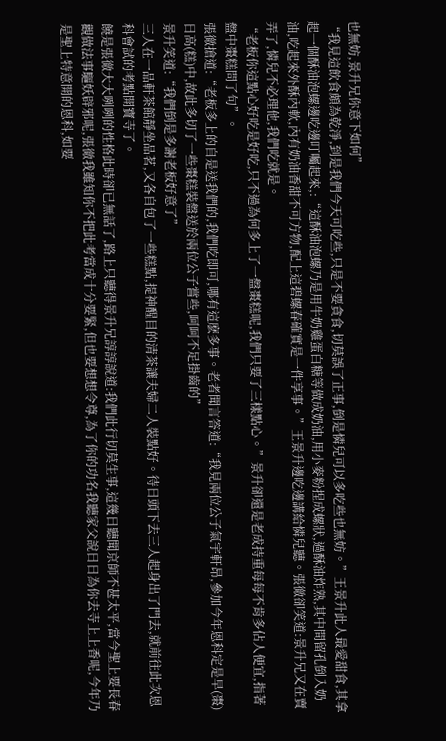也無妨,景升兄你意下如何”
“我見這飲食頗為乾淨,到是我們今天可吃些,只是不要貪食,切莫誤了正事,倒是憐兒可以多吃些也無妨。”王景升此人最愛甜食,其拿起一個酥油泡螺邊吃邊叮囑起來,:“這酥油泡螺乃是用牛奶雞蛋白糖等做成奶油,用小麥粉捏成螺狀,過酥油炸熟,其中間留孔倒入奶油,吃起來外酥內軟,內有奶油香甜不可方物,配上這碧螺春確實是一件享事。”王景升邊吃邊講給憐兒聽。張徹卻笑道:景升兄又在賣弄了,憐兒不必理他,我們吃就是。
“老板你這點心好吃是好吃,只不過為何多上了一盤棗糕呢,我們只要了三樣點心。”景升卻還是老成持重每每不肯多佔人便宜,指著盤中棗糕問了句”。
張徹搶道:“老板多上的自是送我們的,我們吃即可,哪有這麽多事。老者聞言答道:“我見兩位公子氣宇軒昂,參加今年恩科定是早(棗)日高(糕)中,故此多切了一些棗糕裝盤送於兩位公子嘗些,呵呵不足掛齒的”
景升笑道:“我們倒是多謝老板好意了”
三人在一品軒茶館靜坐品茗,又各自包了一些糕點,提神醒目的清茶讓夫婦二人裝點好。待日頭下去三人起身出了門去,就前往此次恩科會試的考點開寶寺了。
饒是張徹大大咧咧的性格此時卻已無話了,路上只聽得景升兄諄諄說道:我們此行切莫生事,這幾日聽聞京師不甚太平,當今聖上要長春觀做法事驅妖辟邪呢,張徹我雖知你不把此考當成十分要緊,但也要想想令尊,為了你的功名我聽家父說日日為你去寺上上香呢,今年乃是聖上特意開的恩科,如要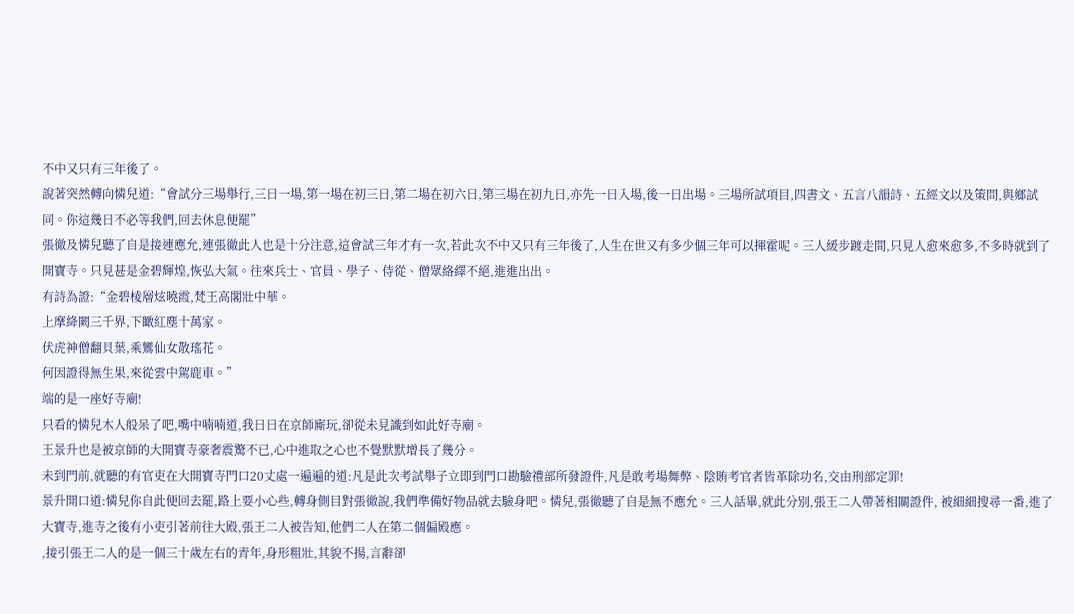不中又只有三年後了。
說著突然轉向憐兒道:“會試分三場舉行,三日一場,第一場在初三日,第二場在初六日,第三場在初九日,亦先一日入場,後一日出場。三場所試項目,四書文、五言八韻詩、五經文以及策問,與鄉試同。你這幾日不必等我們,回去休息便罷”
張徹及憐兒聽了自是接連應允,連張徹此人也是十分注意,這會試三年才有一次,若此次不中又只有三年後了,人生在世又有多少個三年可以揮霍呢。三人緩步踱走間,只見人愈來愈多,不多時就到了開寶寺。只見甚是金碧輝煌,恢弘大氣。往來兵士、官員、學子、侍從、僧眾絡繹不絕,進進出出。
有詩為證:“金碧棱層炫曉霞,梵王高閣壯中華。
上摩絳闕三千界,下瞰紅塵十萬家。
伏虎神僧翻貝葉,乘鸞仙女散瑤花。
何因證得無生果,來從雲中駕鹿車。”
端的是一座好寺廟!
只看的憐兒木人般呆了吧,嘴中喃喃道,我日日在京師廝玩,卻從未見識到如此好寺廟。
王景升也是被京師的大開寶寺豪奢震驚不已,心中進取之心也不覺默默增長了幾分。
未到門前,就聽的有官吏在大開寶寺門口20丈處一遍遍的道:凡是此次考試舉子立即到門口勘驗禮部所發證件,凡是敢考場舞弊、陰賄考官者皆革除功名,交由刑部定罪!
景升開口道:憐兒你自此便回去罷,路上要小心些,轉身側目對張徹說,我們準備好物品就去驗身吧。憐兒,張徹聽了自是無不應允。三人話畢,就此分別,張王二人帶著相關證件, 被細細搜尋一番,進了大寶寺,進寺之後有小吏引著前往大殿,張王二人被告知,他們二人在第二個偏殿應。
,接引張王二人的是一個三十歲左右的青年,身形粗壯,其貌不揚,言辭卻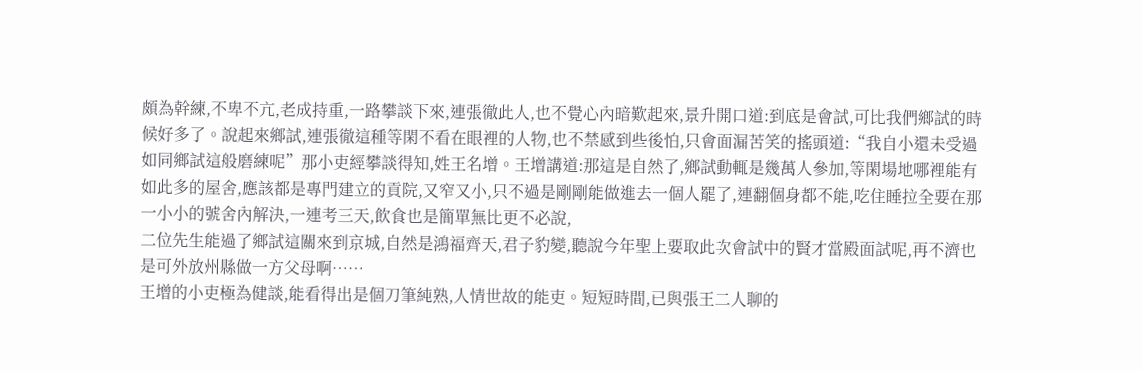頗為幹練,不卑不亢,老成持重,一路攀談下來,連張徹此人,也不覺心內暗歎起來,景升開口道:到底是會試,可比我們鄉試的時候好多了。說起來鄉試,連張徹這種等閑不看在眼裡的人物,也不禁感到些後怕,只會面漏苦笑的搖頭道:“我自小還未受過如同鄉試這般磨練呢”那小吏經攀談得知,姓王名增。王增講道:那這是自然了,鄉試動輒是幾萬人參加,等閑場地哪裡能有如此多的屋舍,應該都是專門建立的貢院,又窄又小,只不過是剛剛能做進去一個人罷了,連翻個身都不能,吃住睡拉全要在那一小小的號舍內解決,一連考三天,飲食也是簡單無比更不必說,
二位先生能過了鄉試這關來到京城,自然是鴻福齊天,君子豹變,聽說今年聖上要取此次會試中的賢才當殿面試呢,再不濟也是可外放州縣做一方父母啊……
王增的小吏極為健談,能看得出是個刀筆純熟,人情世故的能吏。短短時間,已與張王二人聊的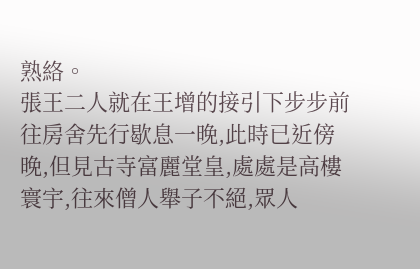熟絡。
張王二人就在王增的接引下步步前往房舍先行歇息一晚,此時已近傍晚,但見古寺富麗堂皇,處處是高樓寰宇,往來僧人舉子不絕,眾人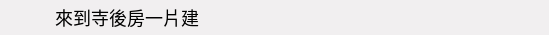來到寺後房一片建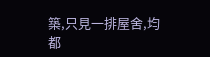築,只見一排屋舍,均都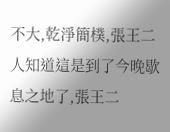不大,乾淨簡樸,張王二人知道這是到了今晚歇息之地了,張王二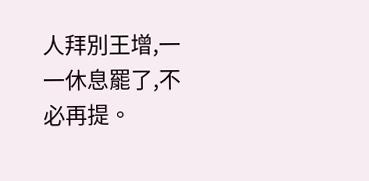人拜別王增,一一休息罷了,不必再提。